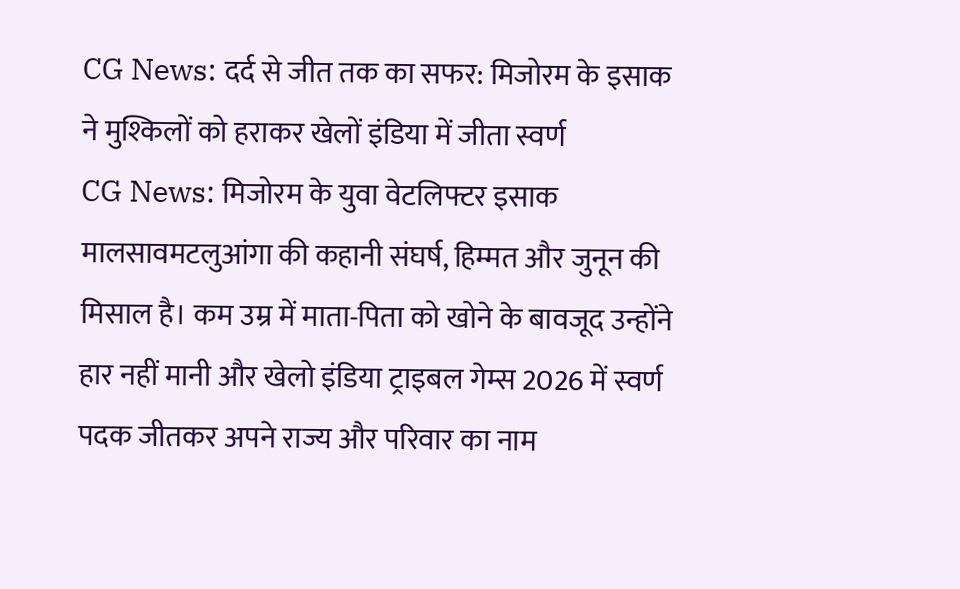CG News: दर्द से जीत तक का सफर: मिजोरम के इसाक ने मुश्किलों को हराकर खेलों इंडिया में जीता स्वर्ण
CG News: मिजोरम के युवा वेटलिफ्टर इसाक मालसावमटलुआंगा की कहानी संघर्ष, हिम्मत और जुनून की मिसाल है। कम उम्र में माता-पिता को खोने के बावजूद उन्होंने हार नहीं मानी और खेलो इंडिया ट्राइबल गेम्स 2026 में स्वर्ण पदक जीतकर अपने राज्य और परिवार का नाम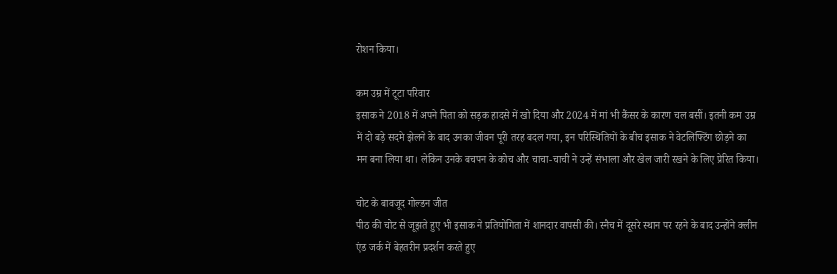रोशन किया।

कम उम्र में टूटा परिवार
इसाक ने 2018 में अपने पिता को सड़क हादसे में खो दिया और 2024 में मां भी कैंसर के कारण चल बसीं। इतनी कम उम्र में दो बड़े सदमे झेलने के बाद उनका जीवन पूरी तरह बदल गया, इन परिस्थितियों के बीच इसाक ने वेटलिफ्टिंग छोड़ने का मन बना लिया था। लेकिन उनके बचपन के कोच और चाचा-चाची ने उन्हें संभाला और खेल जारी रखने के लिए प्रेरित किया।

चोट के बावजूद गोल्डन जीत
पीठ की चोट से जूझते हुए भी इसाक ने प्रतियोगिता में शानदार वापसी की। स्नैच में दूसरे स्थान पर रहने के बाद उन्होंने क्लीन एंड जर्क में बेहतरीन प्रदर्शन करते हुए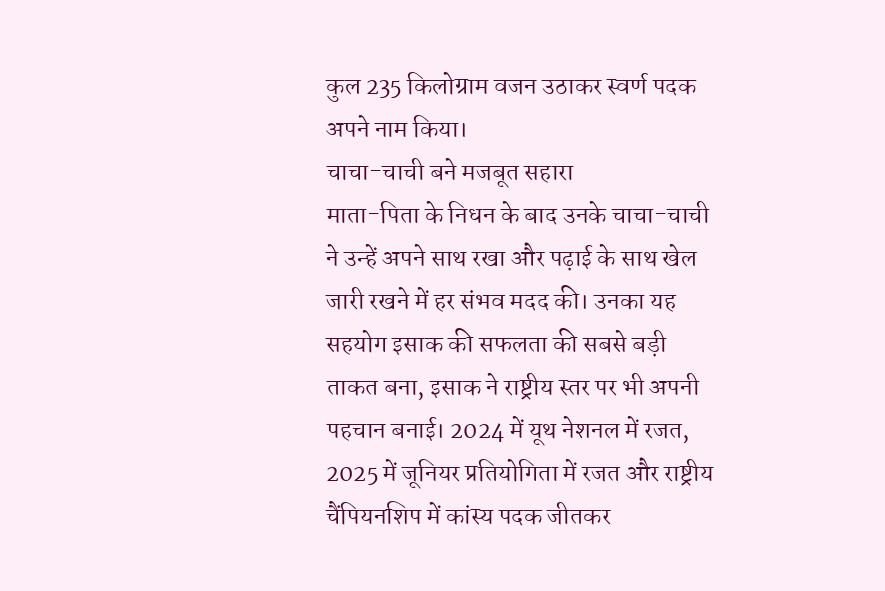कुल 235 किलोग्राम वजन उठाकर स्वर्ण पदक अपने नाम किया।
चाचा-चाची बने मजबूत सहारा
माता-पिता के निधन के बाद उनके चाचा-चाची ने उन्हें अपने साथ रखा और पढ़ाई के साथ खेल जारी रखने में हर संभव मदद की। उनका यह सहयोग इसाक की सफलता की सबसे बड़ी ताकत बना, इसाक ने राष्ट्रीय स्तर पर भी अपनी पहचान बनाई। 2024 में यूथ नेशनल में रजत, 2025 में जूनियर प्रतियोगिता में रजत और राष्ट्रीय चैंपियनशिप में कांस्य पदक जीतकर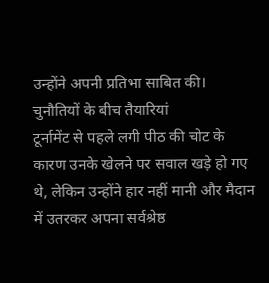उन्होंने अपनी प्रतिभा साबित की।
चुनौतियों के बीच तैयारियां
टूर्नामेंट से पहले लगी पीठ की चोट के कारण उनके खेलने पर सवाल खड़े हो गए थे, लेकिन उन्होंने हार नहीं मानी और मैदान में उतरकर अपना सर्वश्रेष्ठ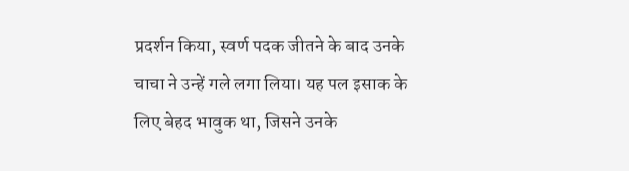प्रदर्शन किया, स्वर्ण पदक जीतने के बाद उनके चाचा ने उन्हें गले लगा लिया। यह पल इसाक के लिए बेहद भावुक था, जिसने उनके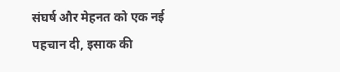संघर्ष और मेहनत को एक नई पहचान दी, इसाक की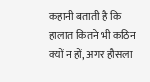कहानी बताती है कि हालात कितने भी कठिन क्यों न हों, अगर हौसला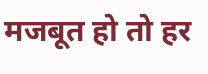मजबूत हो तो हर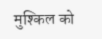मुश्किल को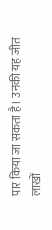पार किया जा सकता है। उनकी यह जीत लाखों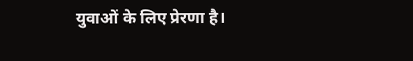युवाओं के लिए प्रेरणा है।